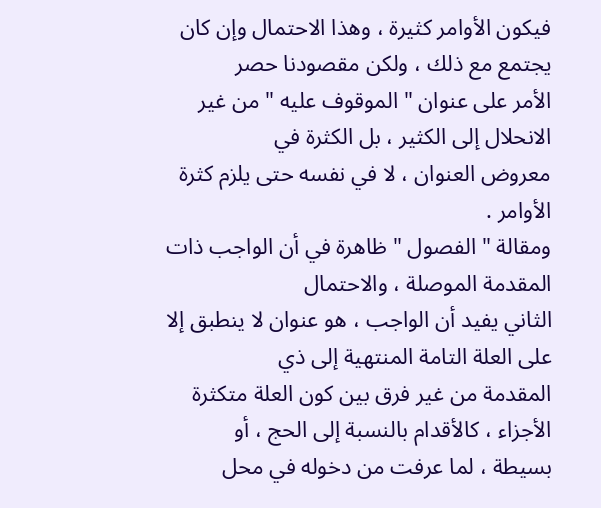فيكون الأوامر كثيرة ، وهذا الاحتمال وإن كان يجتمع مع ذلك ، ولكن مقصودنا حصر
الأمر على عنوان " الموقوف عليه " من غير الانحلال إلى الكثير ، بل الكثرة في
معروض العنوان ، لا في نفسه حتى يلزم كثرة الأوامر .
ومقالة " الفصول " ظاهرة في أن الواجب ذات المقدمة الموصلة ، والاحتمال
الثاني يفيد أن الواجب ، هو عنوان لا ينطبق إلا على العلة التامة المنتهية إلى ذي
المقدمة من غير فرق بين كون العلة متكثرة الأجزاء ، كالأقدام بالنسبة إلى الحج ، أو
بسيطة ، لما عرفت من دخوله في محل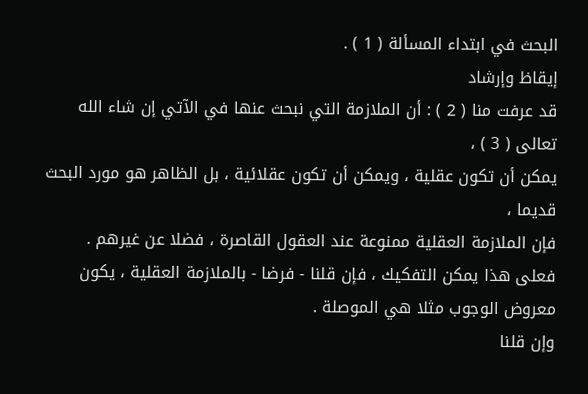البحث في ابتداء المسألة ( 1 ) .
إيقاظ وإرشاد
قد عرفت منا ( 2 ) : أن الملازمة التي نبحث عنها في الآتي إن شاء الله تعالى ( 3 ) ،
يمكن أن تكون عقلية ، ويمكن أن تكون عقلائية ، بل الظاهر هو مورد البحث قديما ،
فإن الملازمة العقلية ممنوعة عند العقول القاصرة ، فضلا عن غيرهم .
فعلى هذا يمكن التفكيك ، فإن قلنا - فرضا - بالملازمة العقلية ، يكون
معروض الوجوب مثلا هي الموصلة .
وإن قلنا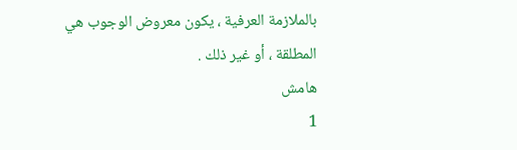بالملازمة العرفية ، يكون معروض الوجوب هي المطلقة ، أو غير ذلك .
هامش
1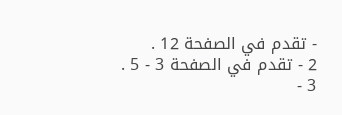- تقدم في الصفحة 12 .
2 - تقدم في الصفحة 3 - 5 .
3 -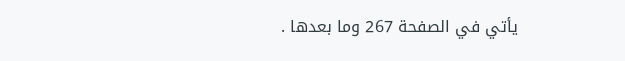يأتي في الصفحة 267 وما بعدها .